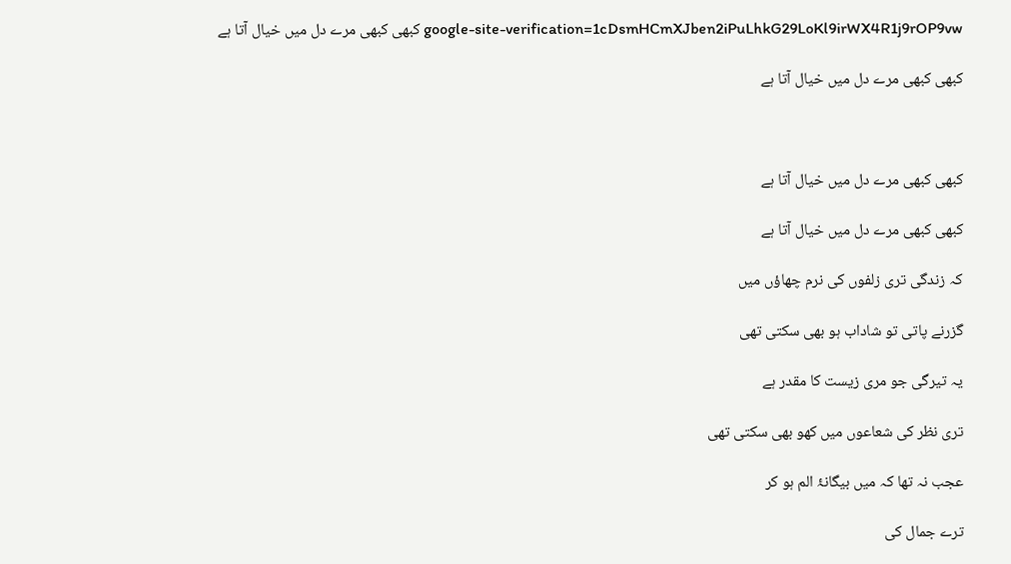google-site-verification=1cDsmHCmXJben2iPuLhkG29LoKl9irWX4R1j9rOP9vw کبھی کبھی مرے دل میں خیال آتا ہے

کبھی کبھی مرے دل میں خیال آتا ہے



کبھی کبھی مرے دل میں خیال آتا ہے

کبھی کبھی مرے دل میں خیال آتا ہے

کہ زندگی تری زلفوں کی نرم چھاؤں میں

گزرنے پاتی تو شاداب ہو بھی سکتی تھی

یہ تیرگی جو مری زیست کا مقدر ہے

تری نظر کی شعاعوں میں کھو بھی سکتی تھی

عجب نہ تھا کہ میں بیگانۂ الم ہو کر

ترے جمال کی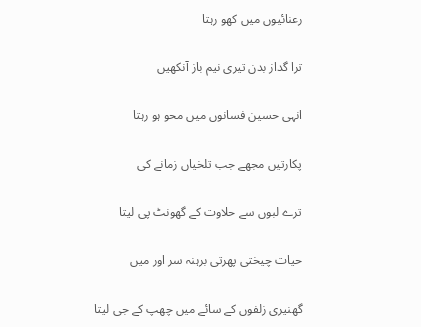رعنائیوں میں کھو رہتا

ترا گداز بدن تیری نیم باز آنکھیں

انہی حسین فسانوں میں محو ہو رہتا

پکارتیں مجھے جب تلخیاں زمانے کی

ترے لبوں سے حلاوت کے گھونٹ پی لیتا

حیات چیختی پھرتی برہنہ سر اور میں

گھنیری زلفوں کے سائے میں چھپ کے جی لیتا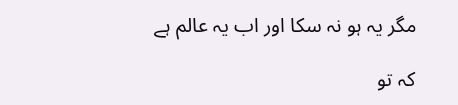مگر یہ ہو نہ سکا اور اب یہ عالم ہے

کہ تو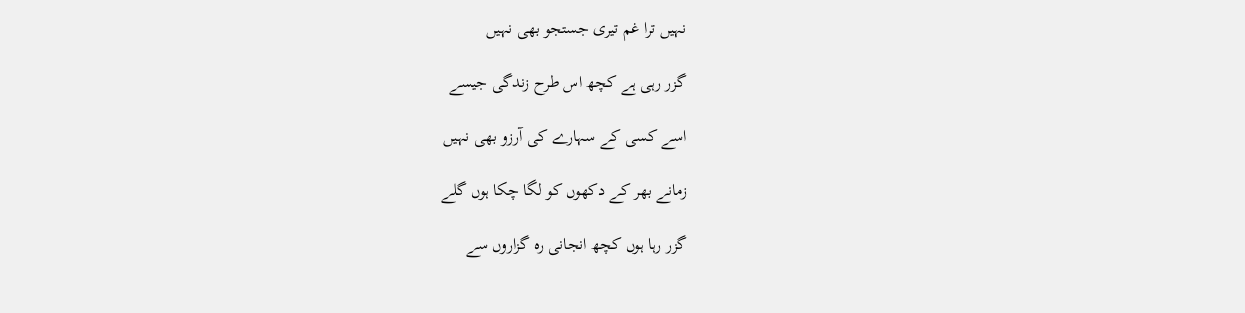نہیں ترا غم تیری جستجو بھی نہیں

گزر رہی ہے کچھ اس طرح زندگی جیسے

اسے کسی کے سہارے کی آرزو بھی نہیں

زمانے بھر کے دکھوں کو لگا چکا ہوں گلے

گزر رہا ہوں کچھ انجانی رہ گزاروں سے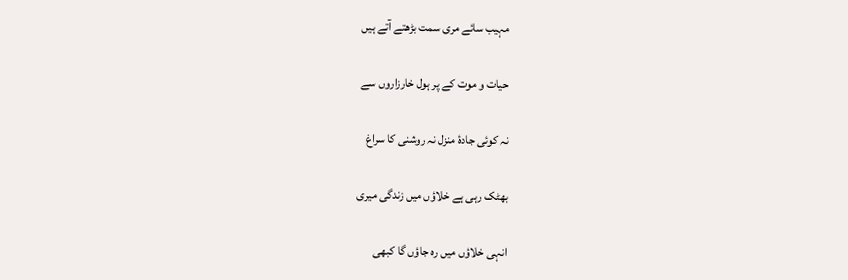مہیب سائے مری سمت بڑھتے آتے ہیں

حیات و موت کے پر ہول خارزاروں سے

نہ کوئی جادۂ منزل نہ روشنی کا سراغ

بھٹک رہی ہے خلاؤں میں زندگی میری

انہی خلاؤں میں رہ جاؤں گا کبھی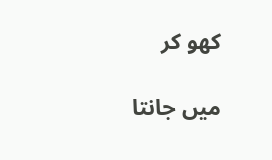کھو کر

میں جانتا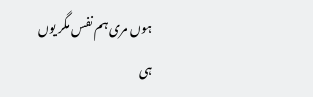ہوں مری ہم نفس مگر یوں ہی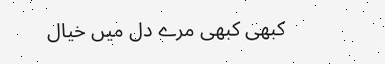کبھی کبھی مرے دل میں خیال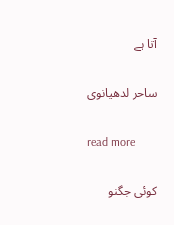آتا ہے

ساحر لدھیانوی

read more

کوئی جگنو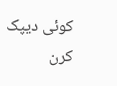کوئی دیپک کرن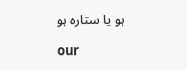ہو یا ستارہ ہو

our